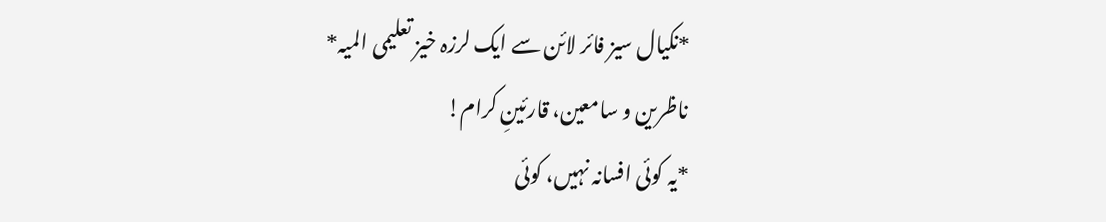*نکیال سیز فائر لائن سے ایک لرزہ خیز تعلیمی المیہ*
ناظرین و سامعین، قارئینِ کرام!
*یہ کوئی افسانہ نہیں، کوئی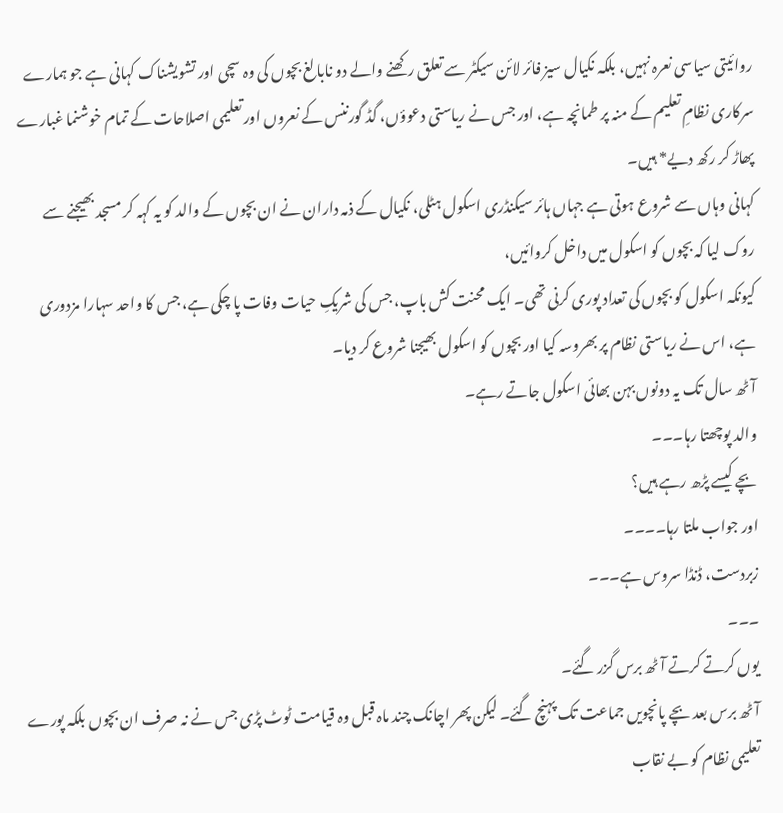روائیتی سیاسی نعرہ نہیں، بلکہ نکیال سیز فائر لائن سیکٹر سے تعلق رکھنے والے دو نابالغ بچوں کی وہ سچی اور تشویشناک کہانی ہے جو ہمارے سرکاری نظامِ تعلیم کے منہ پر طمانچہ ہے، اور جس نے ریاستی دعوؤں، گڈ گورننس کے نعروں اور تعلیمی اصلاحات کے تمام خوشنما غبارے پھاڑ کر رکھ دیے* ہیں۔
کہانی وہاں سے شروع ہوتی ہے جہاں ہائر سیکنڈری اسکول ہٹلی، نکیال کے ذمہ داران نے ان بچوں کے والد کو یہ کہہ کر مسجد بھیجنے سے روک لیا کہ بچوں کو اسکول میں داخل کروائیں،
کیونکہ اسکول کو بچوں کی تعداد پوری کرنی تھی۔ ایک محنت کش باپ، جس کی شریکِ حیات وفات پا چکی ہے، جس کا واحد سہارا مزدوری ہے، اس نے ریاستی نظام پر بھروسہ کیا اور بچوں کو اسکول بھیجنا شروع کر دیا۔
آٹھ سال تک یہ دونوں بہن بھائی اسکول جاتے رہے۔
والد پوچھتا رہا۔۔۔
بچے کیسے پڑھ رہے ہیں؟
اور جواب ملتا رہا۔۔۔۔
زبردست، ڈنڈا سروس ہے۔۔۔
۔۔۔
یوں کرتے کرتے آٹھ برس گزر گئے۔
آٹھ برس بعد بچے پانچویں جماعت تک پہنچ گئے۔ لیکن پھر اچانک چند ماہ قبل وہ قیامت ٹوٹ پڑی جس نے نہ صرف ان بچوں بلکہ پورے تعلیمی نظام کو بے نقاب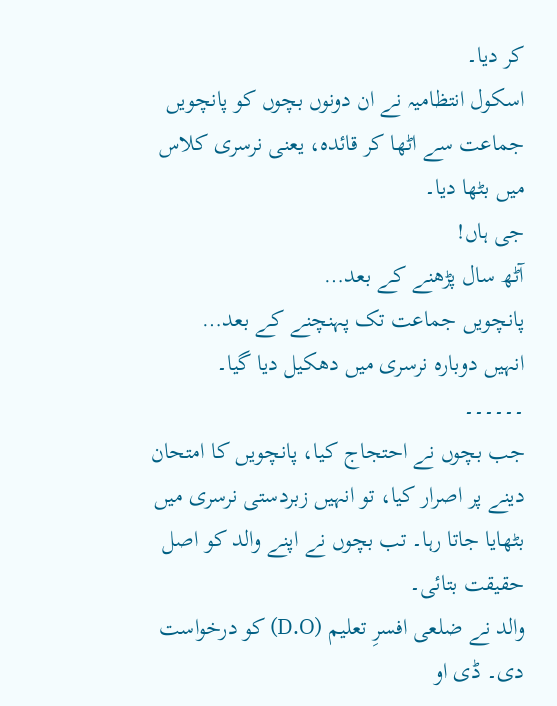کر دیا۔
اسکول انتظامیہ نے ان دونوں بچوں کو پانچویں جماعت سے اٹھا کر قائدہ، یعنی نرسری کلاس میں بٹھا دیا۔
جی ہاں!
آٹھ سال پڑھنے کے بعد…
پانچویں جماعت تک پہنچنے کے بعد…
انہیں دوبارہ نرسری میں دھکیل دیا گیا۔
۔۔۔۔۔۔
جب بچوں نے احتجاج کیا، پانچویں کا امتحان دینے پر اصرار کیا، تو انہیں زبردستی نرسری میں بٹھایا جاتا رہا۔ تب بچوں نے اپنے والد کو اصل حقیقت بتائی۔
والد نے ضلعی افسرِ تعلیم (D.O) کو درخواست دی۔ ڈی او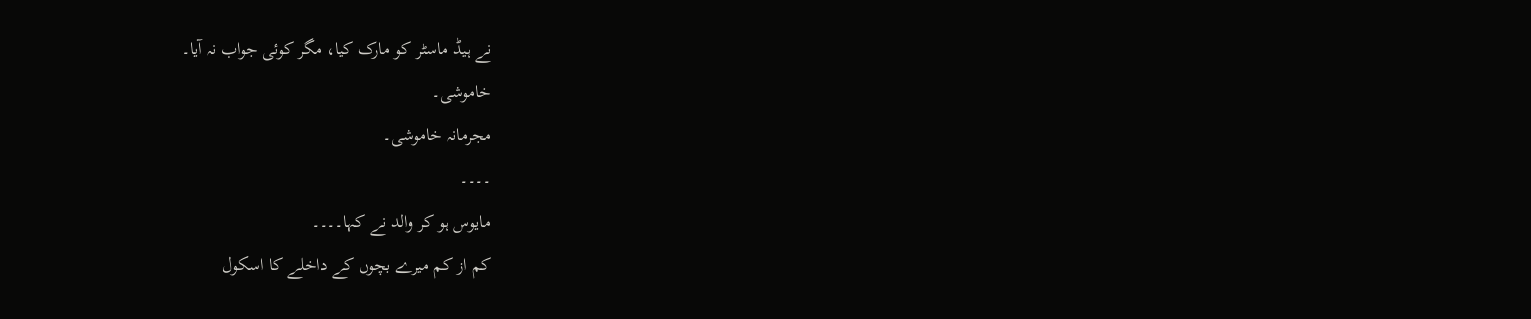نے ہیڈ ماسٹر کو مارک کیا، مگر کوئی جواب نہ آیا۔
خاموشی۔
مجرمانہ خاموشی۔
۔۔۔۔
مایوس ہو کر والد نے کہا۔۔۔۔
کم از کم میرے بچوں کے داخلے کا اسکول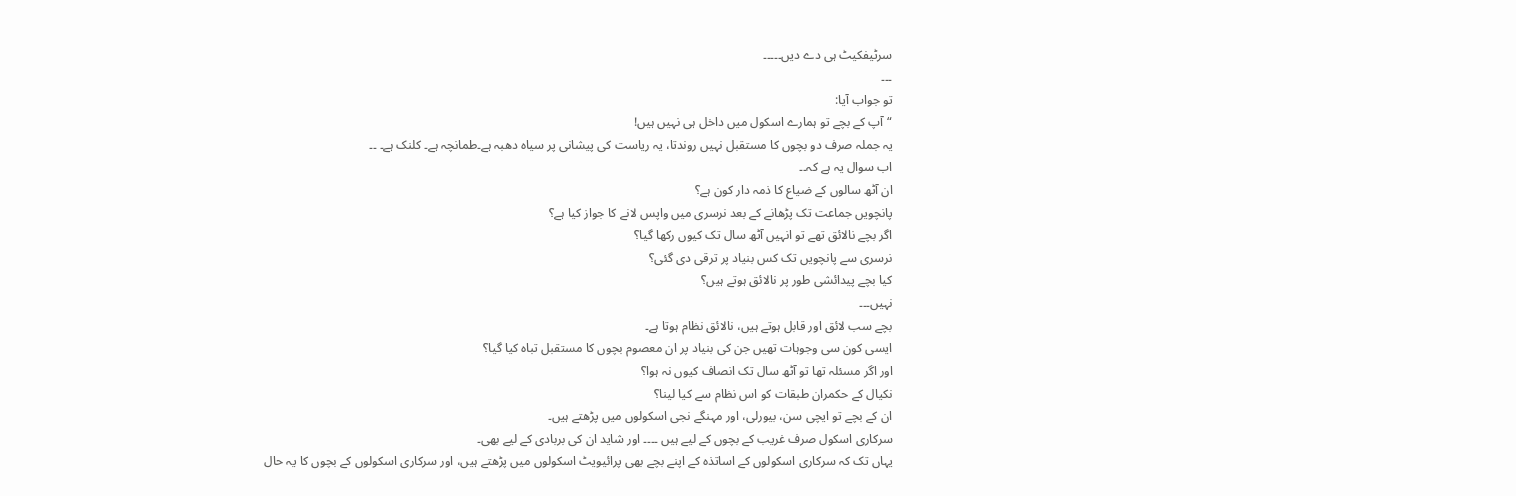سرٹیفکیٹ ہی دے دیں۔۔۔۔۔
۔۔۔
تو جواب آیا:
“آپ کے بچے تو ہمارے اسکول میں داخل ہی نہیں ہیں!
یہ جملہ صرف دو بچوں کا مستقبل نہیں روندتا، یہ ریاست کی پیشانی پر سیاہ دھبہ ہے۔طمانچہ ہے۔ کلنک ہے۔ ۔۔
اب سوال یہ ہے کہ۔۔
ان آٹھ سالوں کے ضیاع کا ذمہ دار کون ہے؟
پانچویں جماعت تک پڑھانے کے بعد نرسری میں واپس لانے کا جواز کیا ہے؟
اگر بچے نالائق تھے تو انہیں آٹھ سال تک کیوں رکھا گیا؟
نرسری سے پانچویں تک کس بنیاد پر ترقی دی گئی؟
کیا بچے پیدائشی طور پر نالائق ہوتے ہیں؟
نہیں۔۔۔
بچے سب لائق اور قابل ہوتے ہیں، نالائق نظام ہوتا ہے۔
ایسی کون سی وجوہات تھیں جن کی بنیاد پر ان معصوم بچوں کا مستقبل تباہ کیا گیا؟
اور اگر مسئلہ تھا تو آٹھ سال تک انصاف کیوں نہ ہوا؟
نکیال کے حکمران طبقات کو اس نظام سے کیا لینا؟
ان کے بچے تو ایچی سن، بیورلی، اور مہنگے نجی اسکولوں میں پڑھتے ہیں۔
سرکاری اسکول صرف غریب کے بچوں کے لیے ہیں ۔۔۔۔ اور شاید ان کی بربادی کے لیے بھی۔
یہاں تک کہ سرکاری اسکولوں کے اساتذہ کے اپنے بچے بھی پرائیویٹ اسکولوں میں پڑھتے ہیں، اور سرکاری اسکولوں کے بچوں کا یہ حال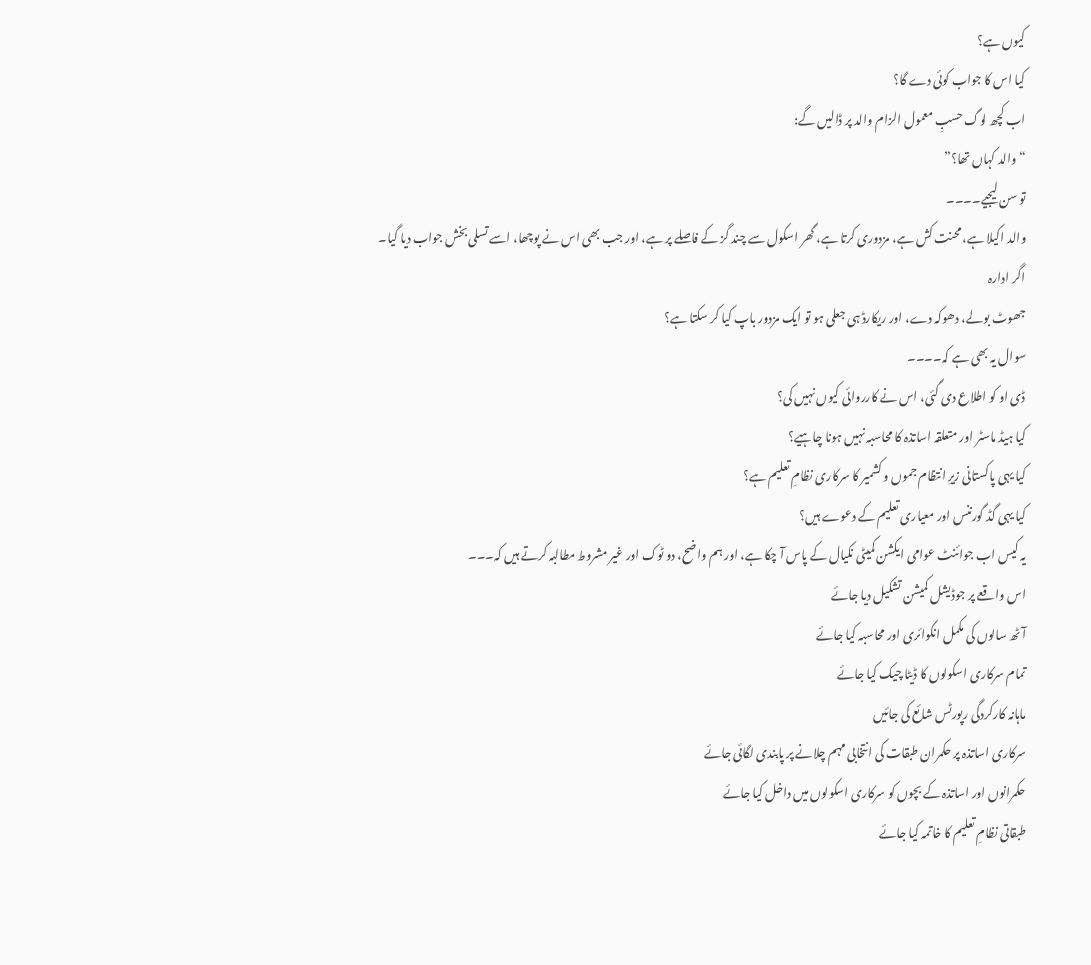کیوں ہے؟
کیا اس کا جواب کوئی دے گا؟
اب کچھ لوگ حسبِ معمول الزام والد پر ڈالیں گے:
“والد کہاں تھا؟”
تو سن لیجیے۔۔۔۔
والد اکیلا ہے، محنت کش ہے، مزدوری کرتا ہے، گھر اسکول سے چند گز کے فاصلے پر ہے، اور جب بھی اس نے پوچھا، اسے تسلی بخش جواب دیا گیا۔
اگر ادارہ
جھوٹ بولے، دھوکہ دے، اور ریکارڈ ہی جعلی ہو تو ایک مزدور باپ کیا کر سکتا ہے؟
سوال یہ بھی ہے کہ۔۔۔۔
ڈی او کو اطلاع دی گئی، اس نے کارروائی کیوں نہیں کی؟
کیا ہیڈ ماسٹر اور متعلقہ اساتذہ کا محاسبہ نہیں ہونا چاہیے؟
کیا یہی پاکستانی زیرِ انتظام جموں و کشمیر کا سرکاری نظامِ تعلیم ہے؟
کیا یہی گڈ گورننس اور معیاری تعلیم کے دعوے ہیں؟
یہ کیس اب جوائنٹ عوامی ایکشن کمیٹی نکیال کے پاس آ چکا ہے، اور ہم واضح، دو ٹوک اور غیر مشروط مطالبہ کرتے ہیں کہ۔۔۔
اس واقعے پر جوڈیشل کمیشن تشکیل دیا جائے
آٹھ سالوں کی مکمل انکوائری اور محاسبہ کیا جائے
تمام سرکاری اسکولوں کا ڈیٹا چیک کیا جائے
ماہانہ کارکردگی رپورٹس شائع کی جائیں
سرکاری اساتذہ پر حکمران طبقات کی انتخابی مہم چلانے پر پابندی لگائی جائے
حکمرانوں اور اساتذہ کے بچوں کو سرکاری اسکولوں میں داخل کیا جائے
طبقاتی نظامِ تعلیم کا خاتمہ کیا جائے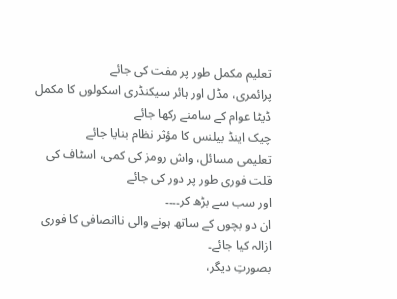تعلیم مکمل طور پر مفت کی جائے
پرائمری، مڈل اور ہائر سیکنڈری اسکولوں کا مکمل ڈیٹا عوام کے سامنے رکھا جائے
چیک اینڈ بیلنس کا مؤثر نظام بنایا جائے
تعلیمی مسائل، واش رومز کی کمی، اسٹاف کی قلت فوری طور پر دور کی جائے
اور سب سے بڑھ کر۔۔۔۔
ان دو بچوں کے ساتھ ہونے والی ناانصافی کا فوری ازالہ کیا جائے۔
بصورتِ دیگر،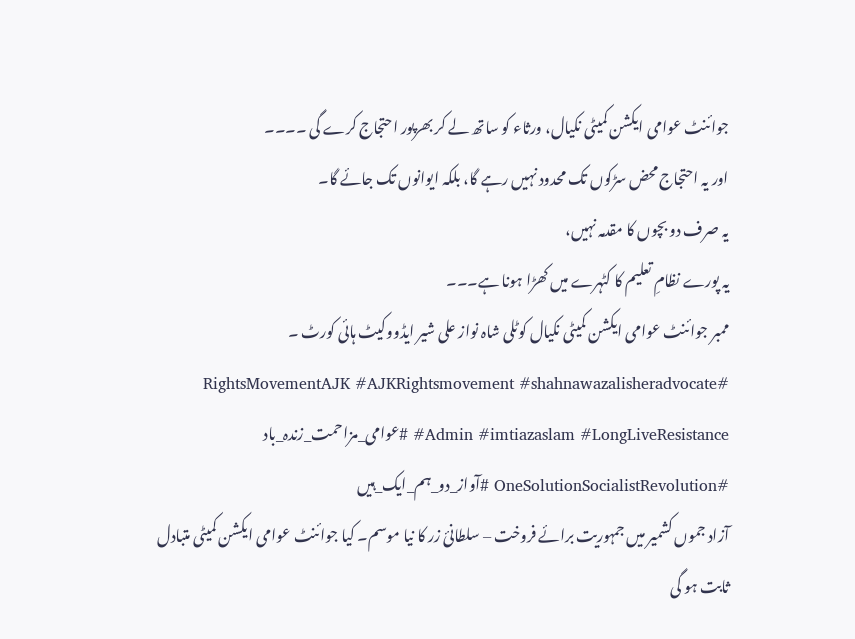جوائنٹ عوامی ایکشن کمیٹی نکیال، ورثاء کو ساتھ لے کر بھرپور احتجاج کرے گی ۔۔۔۔
اور یہ احتجاج محض سڑکوں تک محدود نہیں رہے گا، بلکہ ایوانوں تک جائے گا۔
یہ صرف دو بچوں کا مقدمہ نہیں،
یہ پورے نظامِ تعلیم کا کٹہرے میں کھڑا ہونا ہے۔۔۔
ممبر جوائنٹ عوامی ایکشن کمیٹی نکیال کوٹلی شاہ نواز علی شیر ایڈووکیٹ ہائی کورٹ ۔
#RightsMovementAJK #AJKRightsmovement #shahnawazalisheradvocate #Admin #imtiazaslam #LongLiveResistance #عوامی_مزاحمت_زندہ_باد #OneSolutionSocialistRevolution #آواز_دو_ہم_ایک_ہیں
آزاد جموں کشمیر میں جمہوریت برائے فروخت – سلطانیٔ زر کا نیا موسم۔ کیا جوائنٹ عوامی ایکشن کمیٹی متبادل ثابت ہو گی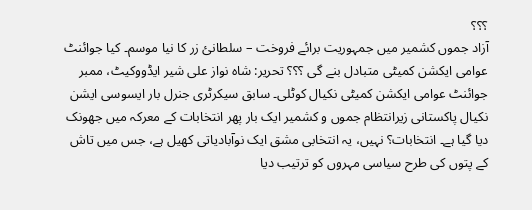؟؟؟
آزاد جموں کشمیر میں جمہوریت برائے فروخت – سلطانیٔ زر کا نیا موسم۔ کیا جوائنٹ عوامی ایکشن کمیٹی متبادل بنے گی ؟؟؟ تحریر: شاہ نواز علی شیر ایڈووکیٹ، ممبر جوائنٹ عوامی ایکشن کمیٹی نکیال کوٹلی۔ سابق سیکرٹری جنرل بار ایسوسی ایشن نکیال پاکستانی زیرانتظام جموں و کشمیر ایک بار پھر انتخابات کے معرکہ میں جھونک دیا گیا ہے۔ انتخابات؟ نہیں، یہ انتخابی مشق ایک نوآبادیاتی کھیل ہے، جس میں تاش کے پتوں کی طرح سیاسی مہروں کو ترتیب دیا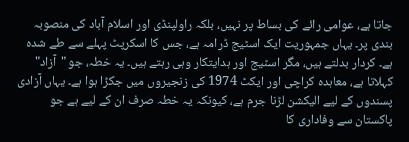جاتا ہے، عوامی رائے کی بساط پر نہیں، بلکہ راولپنڈی اور اسلام آباد کی منصوبہ بندی پر۔ یہاں جمہوریت ایک اسٹیج ڈرامہ ہے، جس کا اسکرپٹ پہلے سے طے شدہ ہے۔ کردار بدلتے ہیں، مگر اسٹیج اور ہدایتکار وہی رہتے ہیں۔ یہ خطہ، جو "آزاد" کہلاتا ہے، معاہدہ کراچی اور ایکٹ 1974 کی زنجیروں میں جکڑا ہوا ہے۔ یہاں آزادی پسندوں کے لیے الیکشن لڑنا جرم ہے، کیونکہ یہ خطہ صرف ان کے لیے ہے جو پاکستان سے وفاداری کا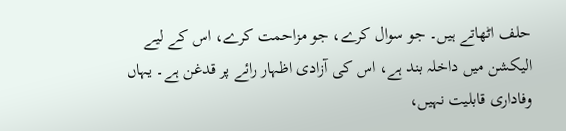حلف اٹھاتے ہیں۔ جو سوال کرے، جو مزاحمت کرے، اس کے لیے الیکشن میں داخلہ بند ہے، اس کی آزادی اظہار رائے پر قدغن ہے۔ یہاں وفاداری قابلیت نہیں،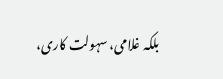بلکہ غلامی، سہولت کاری،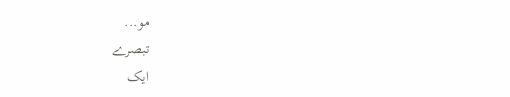مو...
تبصرے
ایک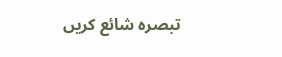تبصرہ شائع کریں